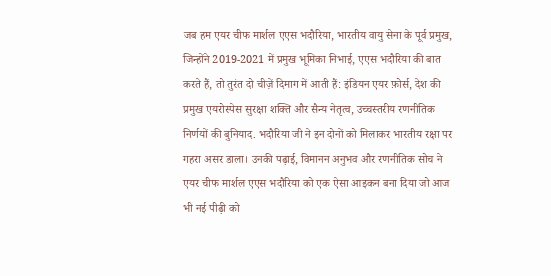जब हम एयर चीफ मार्शल एएस भदौरिया, भारतीय वायु सेना के पूर्व प्रमुख, जिन्होंने 2019‑2021 में प्रमुख भूमिका निभाई, एएस भदौरिया की बात करते हैं, तो तुरंत दो चीज़ें दिमाग में आती हैं: इंडियन एयर फ़ोर्स, देश की प्रमुख एयरोस्पेस सुरक्षा शक्ति और सैन्य नेतृत्व, उच्चस्तरीय रणनीतिक निर्णयों की बुनियाद. भदौरिया जी ने इन दोनों को मिलाकर भारतीय रक्षा पर गहरा असर डाला। उनकी पढ़ाई, विमानन अनुभव और रणनीतिक सोच ने एयर चीफ मार्शल एएस भदौरिया को एक ऐसा आइकन बना दिया जो आज भी नई पीढ़ी को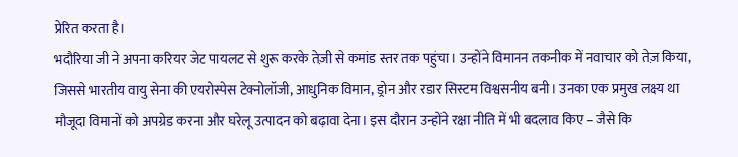प्रेरित करता है।
भदौरिया जी ने अपना करियर जेट पायलट से शुरू करके तेज़ी से कमांड स्तर तक पहुंचा। उन्होंने विमानन तकनीक में नवाचार को तेज़ किया, जिससे भारतीय वायु सेना की एयरोस्पेस टेक्नोलॉजी, आधुनिक विमान, ड्रोन और रडार सिस्टम विश्वसनीय बनी। उनका एक प्रमुख लक्ष्य था मौजूदा विमानों को अपग्रेड करना और घरेलू उत्पादन को बढ़ावा देना। इस दौरान उन्होंने रक्षा नीति में भी बदलाव किए – जैसे कि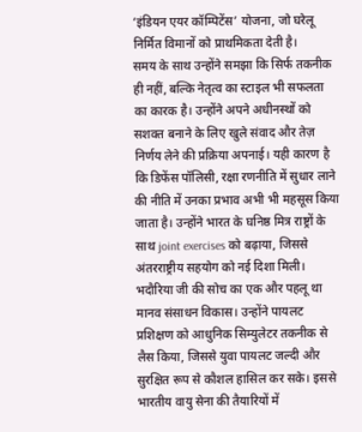‘इंडियन एयर कॉम्पिटेंस’ योजना, जो घरेलू निर्मित विमानों को प्राथमिकता देती है।
समय के साथ उन्होंने समझा कि सिर्फ तकनीक ही नहीं, बल्कि नेतृत्व का स्टाइल भी सफलता का कारक है। उन्होंने अपने अधीनस्थों को सशक्त बनाने के लिए खुले संवाद और तेज़ निर्णय लेने की प्रक्रिया अपनाई। यही कारण है कि डिफेंस पॉलिसी, रक्षा रणनीति में सुधार लाने की नीति में उनका प्रभाव अभी भी महसूस किया जाता है। उन्होंने भारत के घनिष्ठ मित्र राष्ट्रों के साथ joint exercises को बढ़ाया, जिससे अंतरराष्ट्रीय सहयोग को नई दिशा मिली।
भदौरिया जी की सोच का एक और पहलू था मानव संसाधन विकास। उन्होंने पायलट प्रशिक्षण को आधुनिक सिम्युलेटर तकनीक से लैस किया, जिससे युवा पायलट जल्दी और सुरक्षित रूप से कौशल हासिल कर सके। इससे भारतीय वायु सेना की तैयारियों में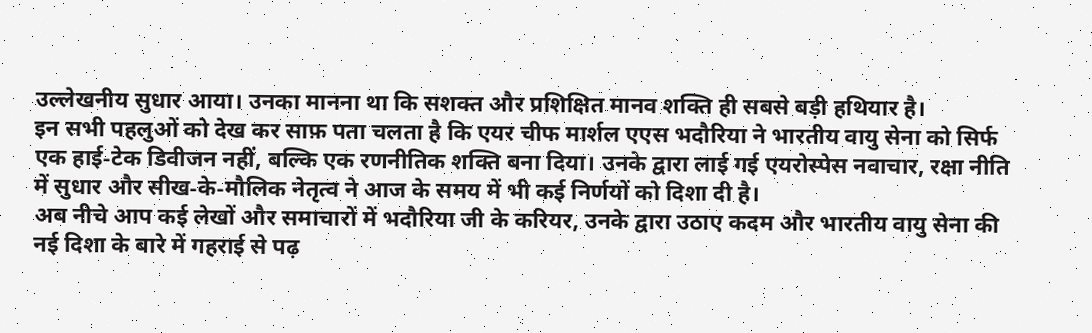उल्लेखनीय सुधार आया। उनका मानना था कि सशक्त और प्रशिक्षित मानव शक्ति ही सबसे बड़ी हथियार है।
इन सभी पहलुओं को देख कर साफ़ पता चलता है कि एयर चीफ मार्शल एएस भदौरिया ने भारतीय वायु सेना को सिर्फ एक हाई‑टेक डिवीजन नहीं, बल्कि एक रणनीतिक शक्ति बना दिया। उनके द्वारा लाई गई एयरोस्पेस नवाचार, रक्षा नीति में सुधार और सीख‑के‑मौलिक नेतृत्व ने आज के समय में भी कई निर्णयों को दिशा दी है।
अब नीचे आप कई लेखों और समाचारों में भदौरिया जी के करियर, उनके द्वारा उठाए कदम और भारतीय वायु सेना की नई दिशा के बारे में गहराई से पढ़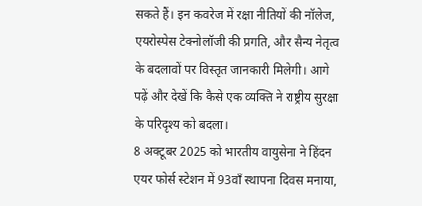सकते हैं। इन कवरेज में रक्षा नीतियों की नॉलेज, एयरोस्पेस टेक्नोलॉजी की प्रगति, और सैन्य नेतृत्व के बदलावों पर विस्तृत जानकारी मिलेगी। आगे पढ़ें और देखें कि कैसे एक व्यक्ति ने राष्ट्रीय सुरक्षा के परिदृश्य को बदला।
8 अक्टूबर 2025 को भारतीय वायुसेना ने हिंदन एयर फोर्स स्टेशन में 93वाँ स्थापना दिवस मनाया,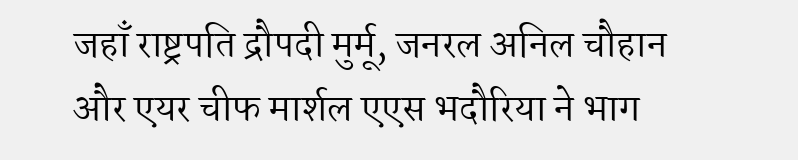जहाँ राष्ट्रपति द्रौपदी मुर्मू, जनरल अनिल चौहान और एयर चीफ मार्शल एएस भदौरिया ने भाग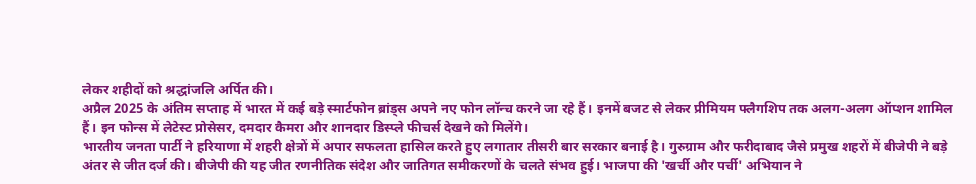लेकर शहीदों को श्रद्धांजलि अर्पित की।
अप्रैल 2025 के अंतिम सप्ताह में भारत में कई बड़े स्मार्टफोन ब्रांड्स अपने नए फोन लॉन्च करने जा रहे हैं। इनमें बजट से लेकर प्रीमियम फ्लैगशिप तक अलग-अलग ऑप्शन शामिल हैं। इन फोन्स में लेटेस्ट प्रोसेसर, दमदार कैमरा और शानदार डिस्प्ले फीचर्स देखने को मिलेंगे।
भारतीय जनता पार्टी ने हरियाणा में शहरी क्षेत्रों में अपार सफलता हासिल करते हुए लगातार तीसरी बार सरकार बनाई है। गुरुग्राम और फरीदाबाद जैसे प्रमुख शहरों में बीजेपी ने बड़े अंतर से जीत दर्ज की। बीजेपी की यह जीत रणनीतिक संदेश और जातिगत समीकरणों के चलते संभव हुई। भाजपा की 'खर्ची और पर्ची' अभियान ने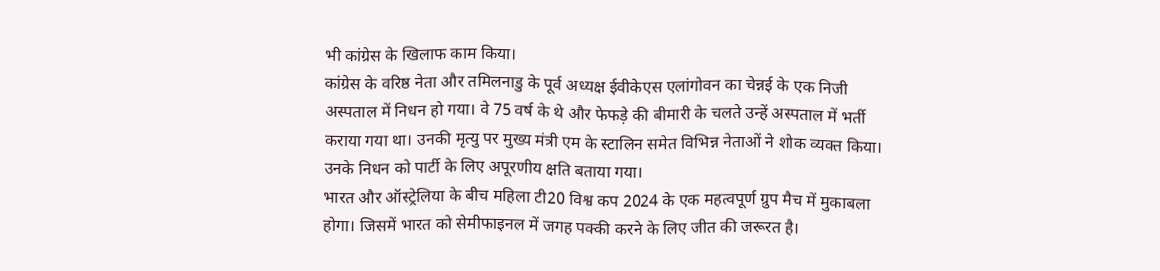भी कांग्रेस के खिलाफ काम किया।
कांग्रेस के वरिष्ठ नेता और तमिलनाडु के पूर्व अध्यक्ष ईवीकेएस एलांगोवन का चेन्नई के एक निजी अस्पताल में निधन हो गया। वे 75 वर्ष के थे और फेफड़े की बीमारी के चलते उन्हें अस्पताल में भर्ती कराया गया था। उनकी मृत्यु पर मुख्य मंत्री एम के स्टालिन समेत विभिन्न नेताओं ने शोक व्यक्त किया। उनके निधन को पार्टी के लिए अपूरणीय क्षति बताया गया।
भारत और ऑस्ट्रेलिया के बीच महिला टी20 विश्व कप 2024 के एक महत्वपूर्ण ग्रुप मैच में मुकाबला होगा। जिसमें भारत को सेमीफाइनल में जगह पक्की करने के लिए जीत की जरूरत है।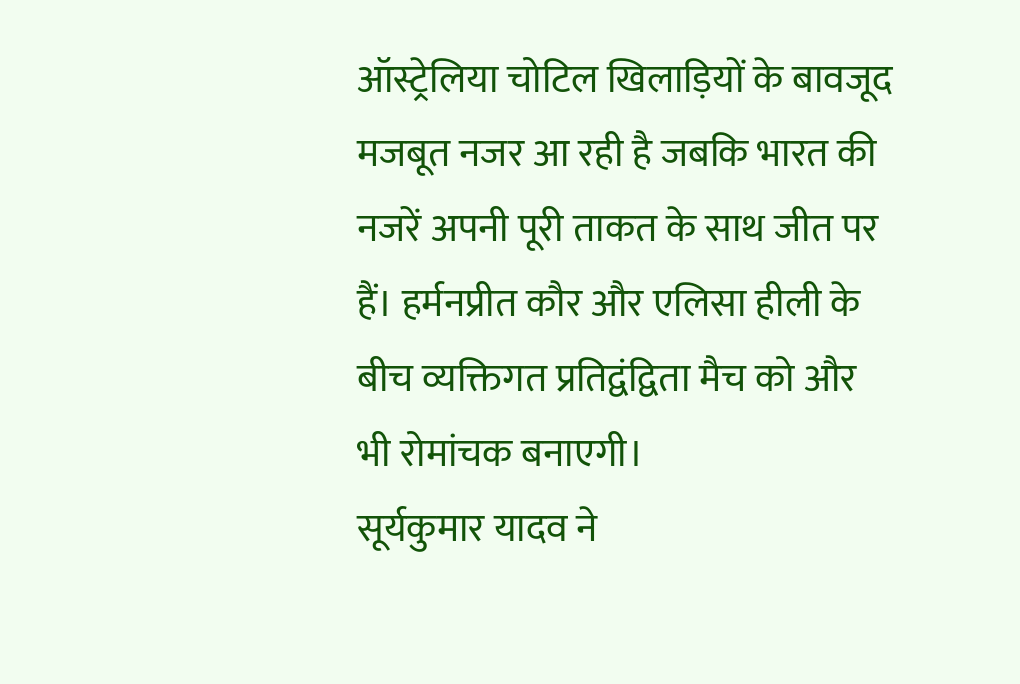ऑस्ट्रेलिया चोटिल खिलाड़ियों के बावजूद मजबूत नजर आ रही है जबकि भारत की नजरें अपनी पूरी ताकत के साथ जीत पर हैं। हर्मनप्रीत कौर और एलिसा हीली के बीच व्यक्तिगत प्रतिद्वंद्विता मैच को और भी रोमांचक बनाएगी।
सूर्यकुमार यादव ने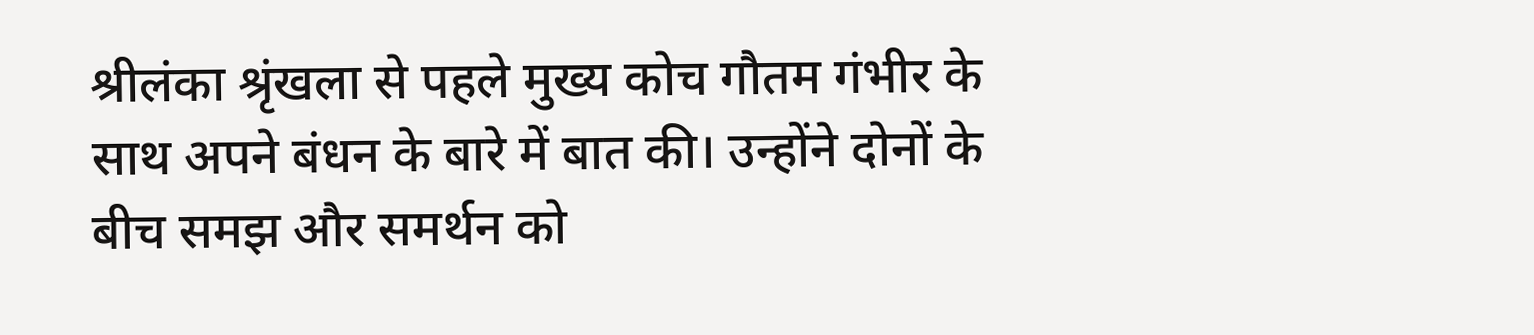श्रीलंका श्रृंखला से पहले मुख्य कोच गौतम गंभीर के साथ अपने बंधन के बारे में बात की। उन्होंने दोनों के बीच समझ और समर्थन को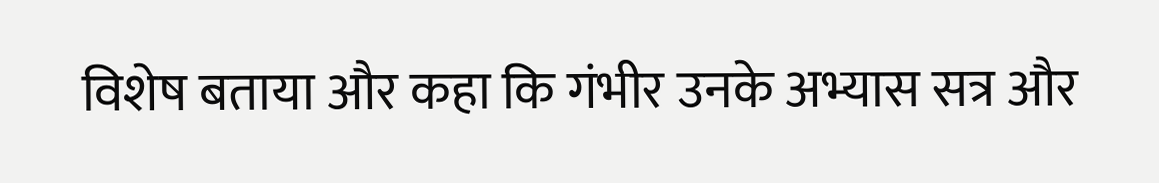विशेष बताया और कहा कि गंभीर उनके अभ्यास सत्र और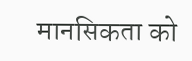मानसिकता को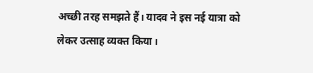अच्छी तरह समझते हैं। यादव ने इस नई यात्रा को लेकर उत्साह व्यक्त किया।